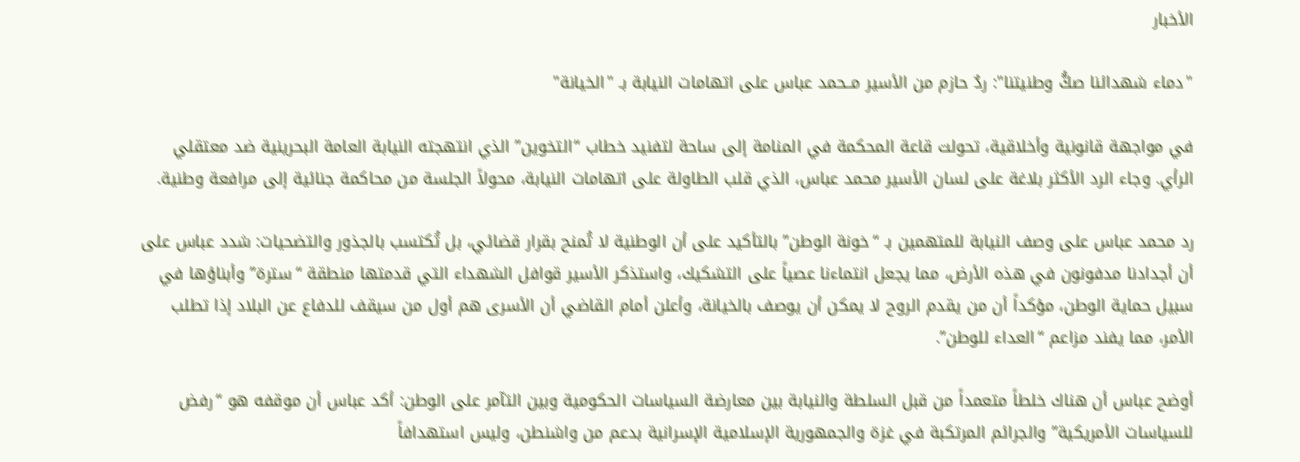الأخبار

"دماء شهدائنا صكُّ وطنيتنا": ردٌ حازم من الأسير مــحمد عباس على اتهامات النيابة بـ "الخيانة"

في مواجهة قانونية وأخلاقية، تحولت قاعة المحكمة في المنامة إلى ساحة لتفنيد خطاب “التخوين” الذي انتهجته النيابة العامة البحرينية ضد معتقلي الرأي. وجاء الرد الأكثر بلاغة على لسان الأسير محمد عباس، الذي قلب الطاولة على اتهامات النيابة، محولاً الجلسة من محاكمة جنائية إلى مرافعة وطنية.

رد محمد عباس على وصف النيابة للمتهمين بـ “خونة الوطن” بالتأكيد على أن الوطنية لا تُمنح بقرار قضائي، بل تُكتسب بالجذور والتضحيات: شدد عباس على أن أجدادنا مدفونون في هذه الأرض، مما يجعل انتماءنا عصياً على التشكيك، واستذكر الأسير قوافل الشهداء التي قدمتها منطقة “سترة” وأبناؤها في سبيل حماية الوطن، مؤكداً أن من يقدم الروح لا يمكن أن يوصف بالخيانة، وأعلن أمام القاضي أن الأسرى هم أول من سيقف للدفاع عن البلاد إذا تطلب الأمر، مما يفند مزاعم “العداء للوطن”.

أوضح عباس أن هناك خلطاً متعمداً من قبل السلطة والنيابة بين معارضة السياسات الحكومية وبين التآمر على الوطن: أكد عباس أن موقفه هو “رفض للسياسات الأمريكية” والجرائم المرتكبة في غزة والجمهورية الإسلامية الإسرانية بدعم من واشنطن، وليس استهدافاً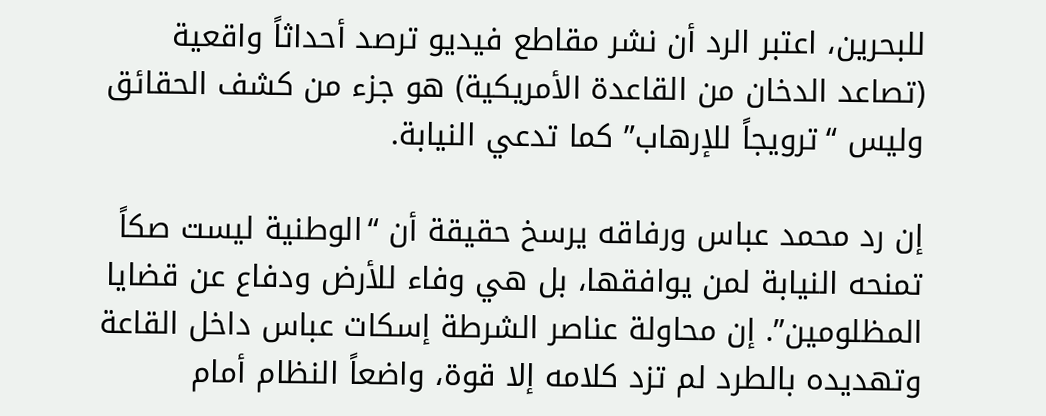للبحرين، اعتبر الرد أن نشر مقاطع فيديو ترصد أحداثاً واقعية (تصاعد الدخان من القاعدة الأمريكية) هو جزء من كشف الحقائق وليس “ترويجاً للإرهاب” كما تدعي النيابة.

إن رد محمد عباس ورفاقه يرسخ حقيقة أن “الوطنية ليست صكاً تمنحه النيابة لمن يوافقها، بل هي وفاء للأرض ودفاع عن قضايا المظلومين”. إن محاولة عناصر الشرطة إسكات عباس داخل القاعة وتهديده بالطرد لم تزد كلامه إلا قوة، واضعاً النظام أمام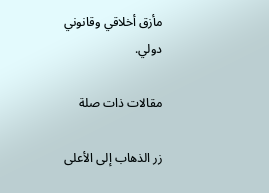مأزق أخلاقي وقانوني دولي.

مقالات ذات صلة

زر الذهاب إلى الأعلى